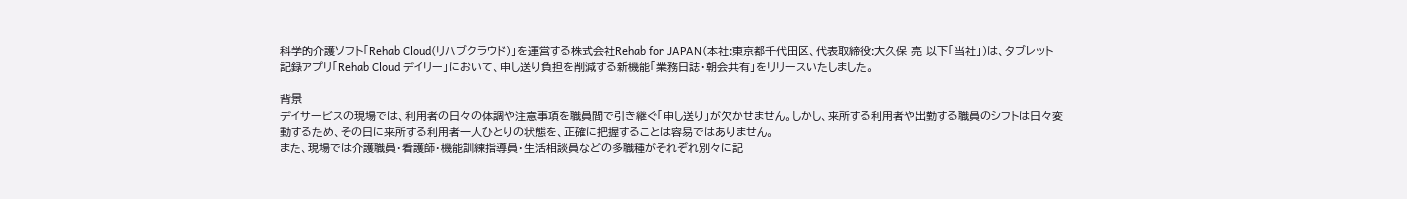科学的介護ソフト「Rehab Cloud(リハブクラウド)」を運営する株式会社Rehab for JAPAN(本社:東京都千代田区、代表取締役:大久保 亮 以下「当社」)は、タブレット記録アプリ「Rehab Cloud デイリー」において、申し送り負担を削減する新機能「業務日誌・朝会共有」をリリースいたしました。

背景
デイサービスの現場では、利用者の日々の体調や注意事項を職員間で引き継ぐ「申し送り」が欠かせません。しかし、来所する利用者や出勤する職員のシフトは日々変動するため、その日に来所する利用者一人ひとりの状態を、正確に把握することは容易ではありません。
また、現場では介護職員・看護師・機能訓練指導員・生活相談員などの多職種がそれぞれ別々に記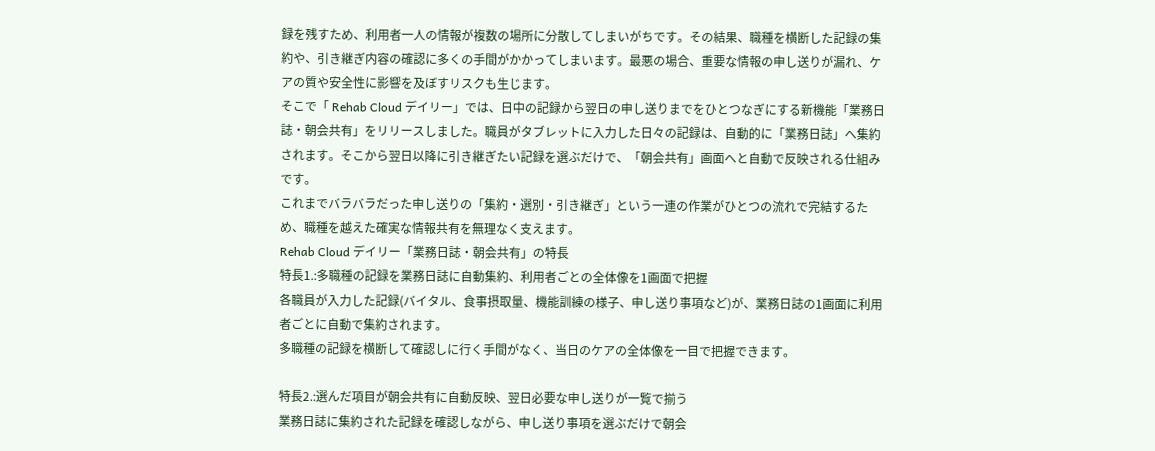録を残すため、利用者一人の情報が複数の場所に分散してしまいがちです。その結果、職種を横断した記録の集約や、引き継ぎ内容の確認に多くの手間がかかってしまいます。最悪の場合、重要な情報の申し送りが漏れ、ケアの質や安全性に影響を及ぼすリスクも生じます。
そこで「 Rehab Cloud デイリー」では、日中の記録から翌日の申し送りまでをひとつなぎにする新機能「業務日誌・朝会共有」をリリースしました。職員がタブレットに入力した日々の記録は、自動的に「業務日誌」へ集約されます。そこから翌日以降に引き継ぎたい記録を選ぶだけで、「朝会共有」画面へと自動で反映される仕組みです。
これまでバラバラだった申し送りの「集約・選別・引き継ぎ」という一連の作業がひとつの流れで完結するため、職種を越えた確実な情報共有を無理なく支えます。
Rehab Cloud デイリー「業務日誌・朝会共有」の特長
特長1.:多職種の記録を業務日誌に自動集約、利用者ごとの全体像を1画面で把握
各職員が入力した記録(バイタル、食事摂取量、機能訓練の様子、申し送り事項など)が、業務日誌の1画面に利用者ごとに自動で集約されます。
多職種の記録を横断して確認しに行く手間がなく、当日のケアの全体像を一目で把握できます。

特長2.:選んだ項目が朝会共有に自動反映、翌日必要な申し送りが一覧で揃う
業務日誌に集約された記録を確認しながら、申し送り事項を選ぶだけで朝会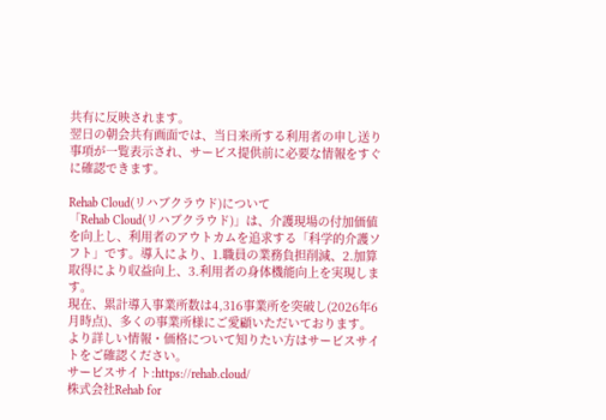共有に反映されます。
翌日の朝会共有画面では、当日来所する利用者の申し送り事項が一覧表示され、サービス提供前に必要な情報をすぐに確認できます。

Rehab Cloud(リハブクラウド)について
「Rehab Cloud(リハブクラウド)」は、介護現場の付加価値を向上し、利用者のアウトカムを追求する「科学的介護ソフト」です。導入により、1.職員の業務負担削減、2.加算取得により収益向上、3.利用者の身体機能向上を実現します。
現在、累計導入事業所数は4,316事業所を突破し(2026年6月時点)、多くの事業所様にご愛顧いただいております。
より詳しい情報・価格について知りたい方はサービスサイトをご確認ください。
サービスサイト:https://rehab.cloud/
株式会社Rehab for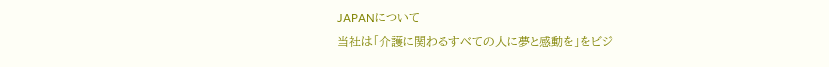JAPANについて
当社は「介護に関わるすべての人に夢と感動を」をビジ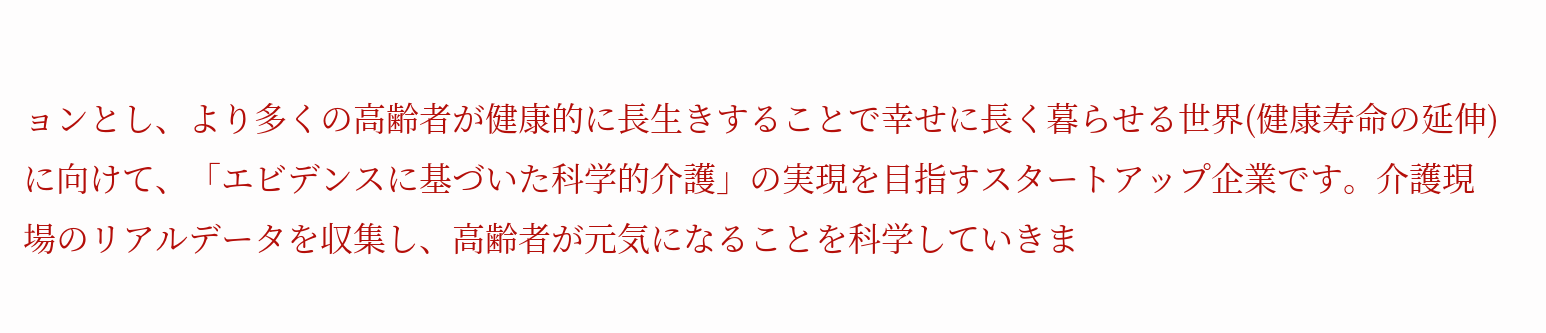ョンとし、より多くの高齢者が健康的に長生きすることで幸せに長く暮らせる世界(健康寿命の延伸)に向けて、「エビデンスに基づいた科学的介護」の実現を目指すスタートアップ企業です。介護現場のリアルデータを収集し、高齢者が元気になることを科学していきま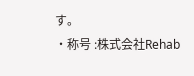す。
・称号 :株式会社Rehab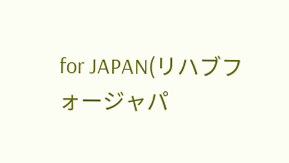for JAPAN(リハブフォージャパ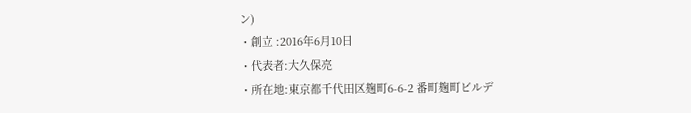ン)
・創立 :2016年6月10日
・代表者:大久保亮
・所在地:東京都千代田区麹町6-6-2 番町麹町ビルデ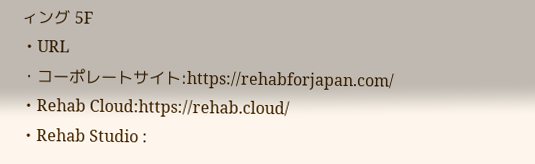ィング 5F
・URL
・コーポレートサイト:https://rehabforjapan.com/
・Rehab Cloud:https://rehab.cloud/
・Rehab Studio :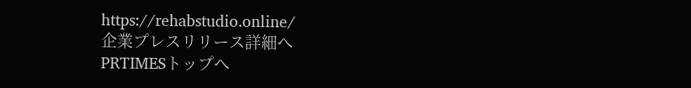https://rehabstudio.online/
企業プレスリリース詳細へ
PRTIMESトップへ